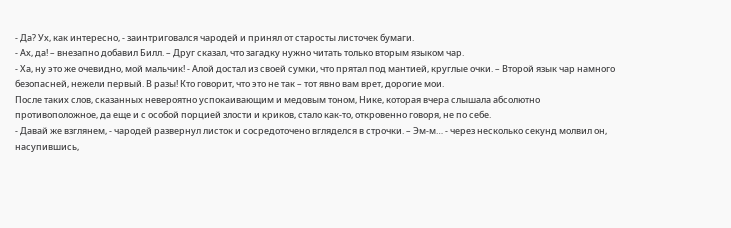- Да? Ух, как интересно, - заинтриговался чародей и принял от старосты листочек бумаги.
- Ах, да! – внезапно добавил Билл. – Друг сказал, что загадку нужно читать только вторым языком чар.
- Ха, ну это же очевидно, мой мальчик! - Алой достал из своей сумки, что прятал под мантией, круглые очки. – Второй язык чар намного безопасней, нежели первый. В разы! Кто говорит, что это не так – тот явно вам врет, дорогие мои.
После таких слов, сказанных невероятно успокаивающим и медовым тоном, Нике, которая вчера слышала абсолютно противоположное, да еще и с особой порцией злости и криков, стало как-то, откровенно говоря, не по себе.
- Давай же взглянем, - чародей развернул листок и сосредоточено вгляделся в строчки. – Эм-м… - через несколько секунд молвил он, насупившись,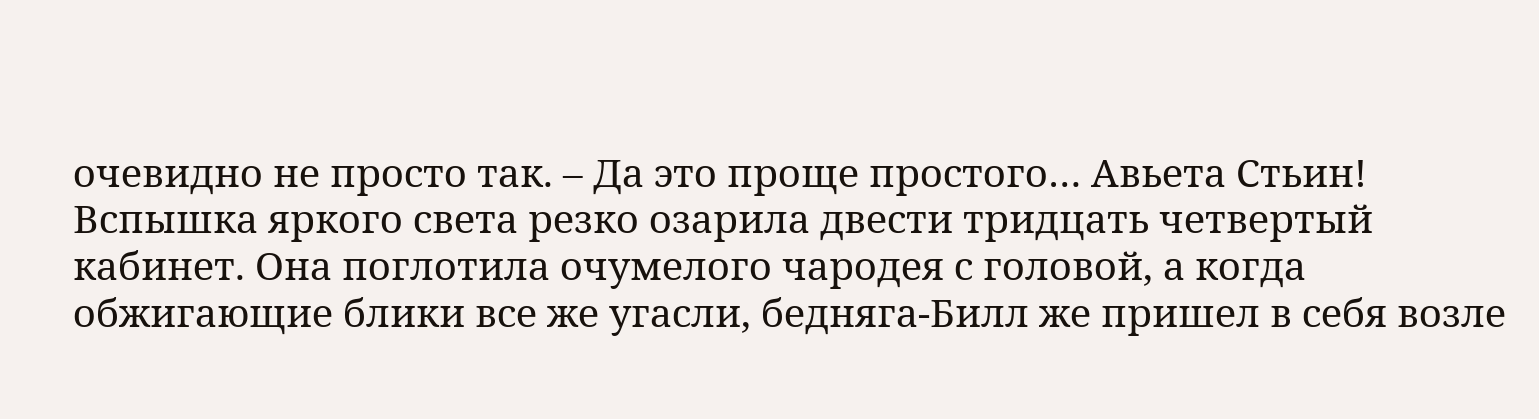очевидно не просто так. – Да это проще простого… Авьета Стьин!
Вспышка яркого света резко озарила двести тридцать четвертый кабинет. Она поглотила очумелого чародея с головой, а когда обжигающие блики все же угасли, бедняга-Билл же пришел в себя возле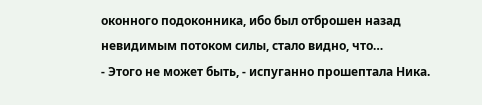оконного подоконника, ибо был отброшен назад невидимым потоком силы, стало видно, что…
- Этого не может быть, - испуганно прошептала Ника.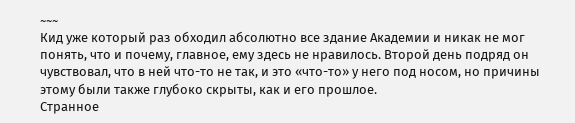~~~
Кид уже который раз обходил абсолютно все здание Академии и никак не мог понять, что и почему, главное, ему здесь не нравилось. Второй день подряд он чувствовал, что в ней что-то не так, и это «что-то» у него под носом, но причины этому были также глубоко скрыты, как и его прошлое.
Странное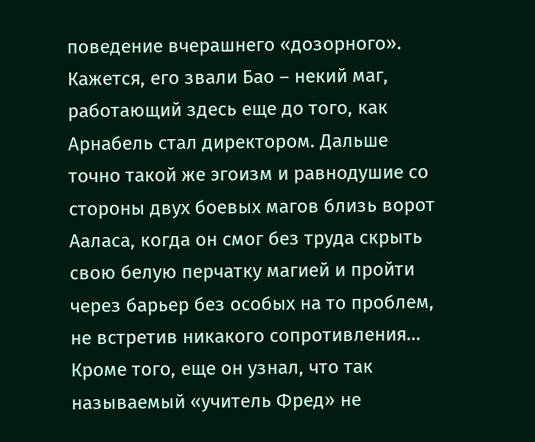поведение вчерашнего «дозорного». Кажется, его звали Бао – некий маг, работающий здесь еще до того, как Арнабель стал директором. Дальше точно такой же эгоизм и равнодушие со стороны двух боевых магов близь ворот Ааласа, когда он смог без труда скрыть свою белую перчатку магией и пройти через барьер без особых на то проблем, не встретив никакого сопротивления…
Кроме того, еще он узнал, что так называемый «учитель Фред» не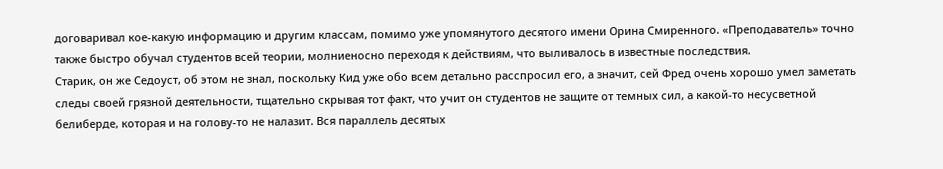договаривал кое-какую информацию и другим классам, помимо уже упомянутого десятого имени Орина Смиренного. «Преподаватель» точно также быстро обучал студентов всей теории, молниеносно переходя к действиям, что выливалось в известные последствия.
Старик, он же Седоуст, об этом не знал, поскольку Кид уже обо всем детально расспросил его, а значит, сей Фред очень хорошо умел заметать следы своей грязной деятельности, тщательно скрывая тот факт, что учит он студентов не защите от темных сил, а какой-то несусветной белиберде, которая и на голову-то не налазит. Вся параллель десятых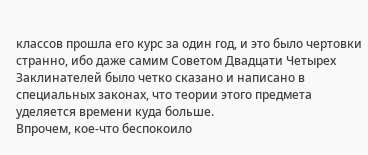классов прошла его курс за один год, и это было чертовки странно, ибо даже самим Советом Двадцати Четырех Заклинателей было четко сказано и написано в специальных законах, что теории этого предмета уделяется времени куда больше.
Впрочем, кое-что беспокоило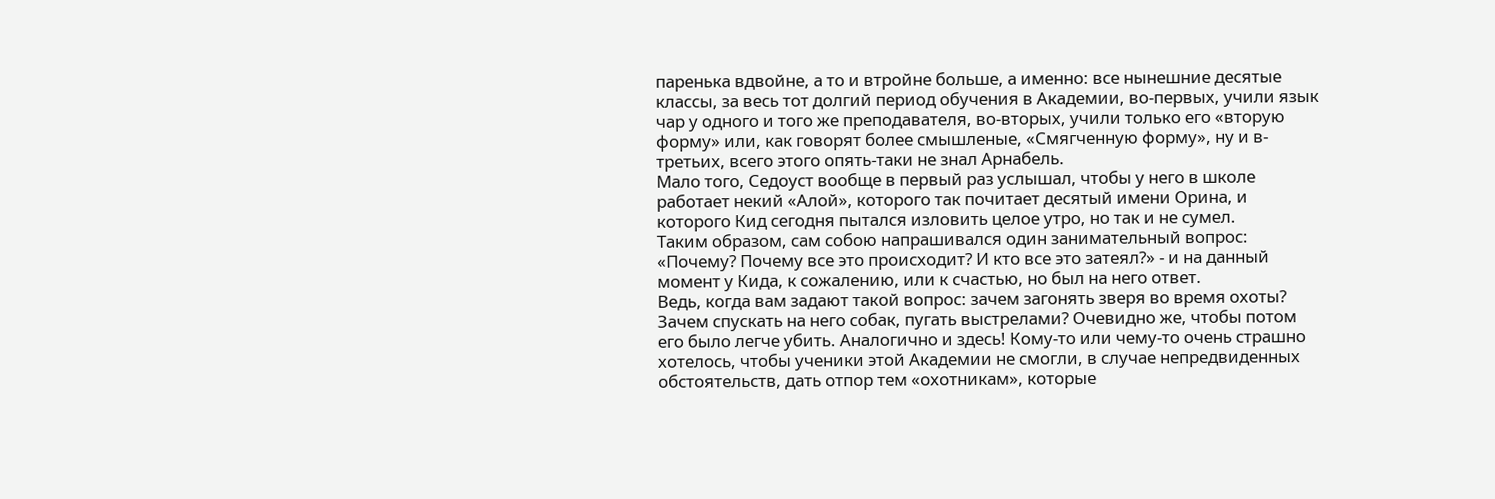паренька вдвойне, а то и втройне больше, а именно: все нынешние десятые классы, за весь тот долгий период обучения в Академии, во-первых, учили язык чар у одного и того же преподавателя, во-вторых, учили только его «вторую форму» или, как говорят более смышленые, «Смягченную форму», ну и в-третьих, всего этого опять-таки не знал Арнабель.
Мало того, Седоуст вообще в первый раз услышал, чтобы у него в школе работает некий «Алой», которого так почитает десятый имени Орина, и которого Кид сегодня пытался изловить целое утро, но так и не сумел.
Таким образом, сам собою напрашивался один занимательный вопрос: «Почему? Почему все это происходит? И кто все это затеял?» - и на данный момент у Кида, к сожалению, или к счастью, но был на него ответ.
Ведь, когда вам задают такой вопрос: зачем загонять зверя во время охоты? Зачем спускать на него собак, пугать выстрелами? Очевидно же, чтобы потом его было легче убить. Аналогично и здесь! Кому-то или чему-то очень страшно хотелось, чтобы ученики этой Академии не смогли, в случае непредвиденных обстоятельств, дать отпор тем «охотникам», которые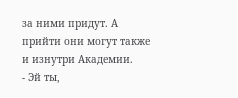за ними придут. А прийти они могут также и изнутри Академии.
- Эй ты,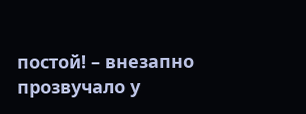постой! – внезапно прозвучало у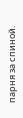парня за спиной.